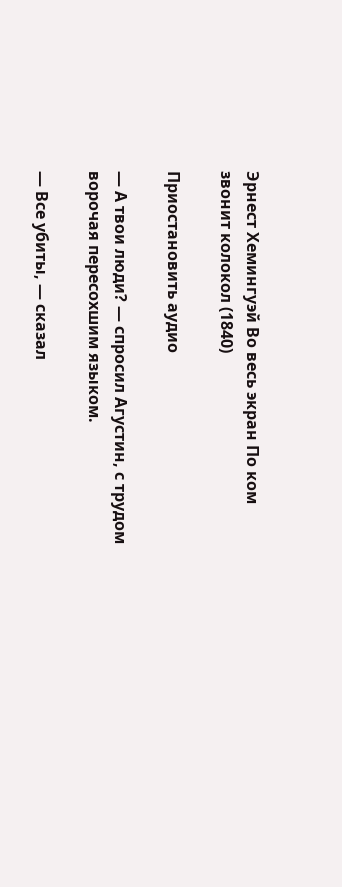Эрнест Хемингуэй Во весь экран По ком звонит колокол (1840)

Приостановить аудио

— А твои люди? — спросил Агустин, с трудом ворочая пересохшим языком.

— Все убиты, — сказал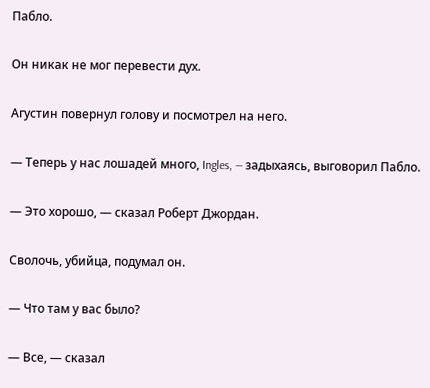Пабло.

Он никак не мог перевести дух.

Агустин повернул голову и посмотрел на него.

— Теперь у нас лошадей много, Ingles, — задыхаясь, выговорил Пабло.

— Это хорошо, — сказал Роберт Джордан.

Сволочь, убийца, подумал он.

— Что там у вас было?

— Все, — сказал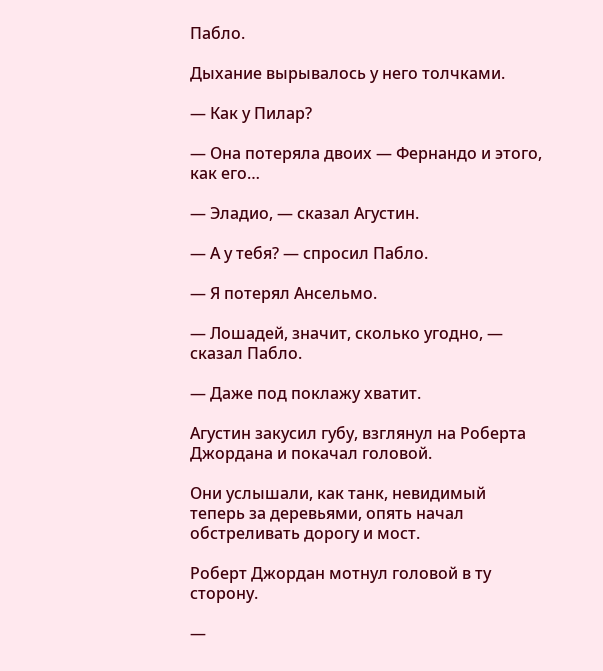Пабло.

Дыхание вырывалось у него толчками.

— Как у Пилар?

— Она потеряла двоих — Фернандо и этого, как его…

— Эладио, — сказал Агустин.

— А у тебя? — спросил Пабло.

— Я потерял Ансельмо.

— Лошадей, значит, сколько угодно, — сказал Пабло.

— Даже под поклажу хватит.

Агустин закусил губу, взглянул на Роберта Джордана и покачал головой.

Они услышали, как танк, невидимый теперь за деревьями, опять начал обстреливать дорогу и мост.

Роберт Джордан мотнул головой в ту сторону.

—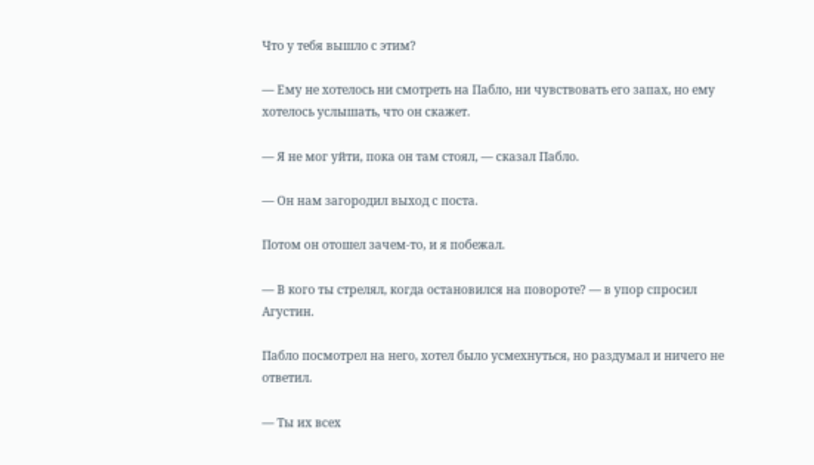Что у тебя вышло с этим?

— Ему не хотелось ни смотреть на Пабло, ни чувствовать его запах, но ему хотелось услышать, что он скажет.

— Я не мог уйти, пока он там стоял, — сказал Пабло.

— Он нам загородил выход с поста.

Потом он отошел зачем-то, и я побежал.

— В кого ты стрелял, когда остановился на повороте? — в упор спросил Агустин.

Пабло посмотрел на него, хотел было усмехнуться, но раздумал и ничего не ответил.

— Ты их всех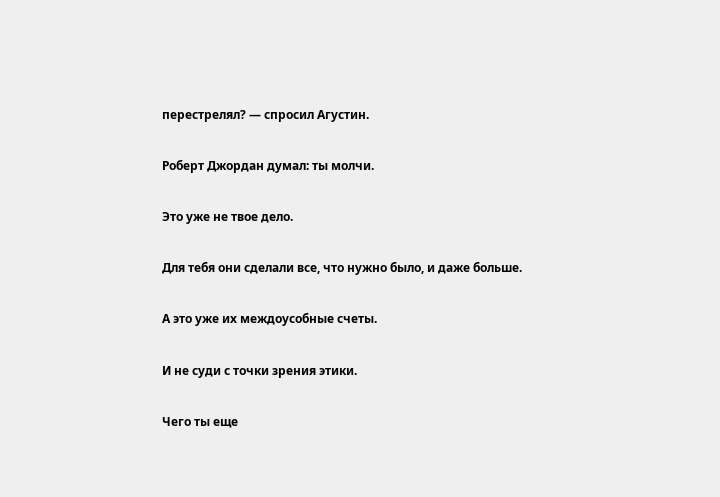перестрелял? — спросил Агустин.

Роберт Джордан думал: ты молчи.

Это уже не твое дело.

Для тебя они сделали все, что нужно было, и даже больше.

А это уже их междоусобные счеты.

И не суди с точки зрения этики.

Чего ты еще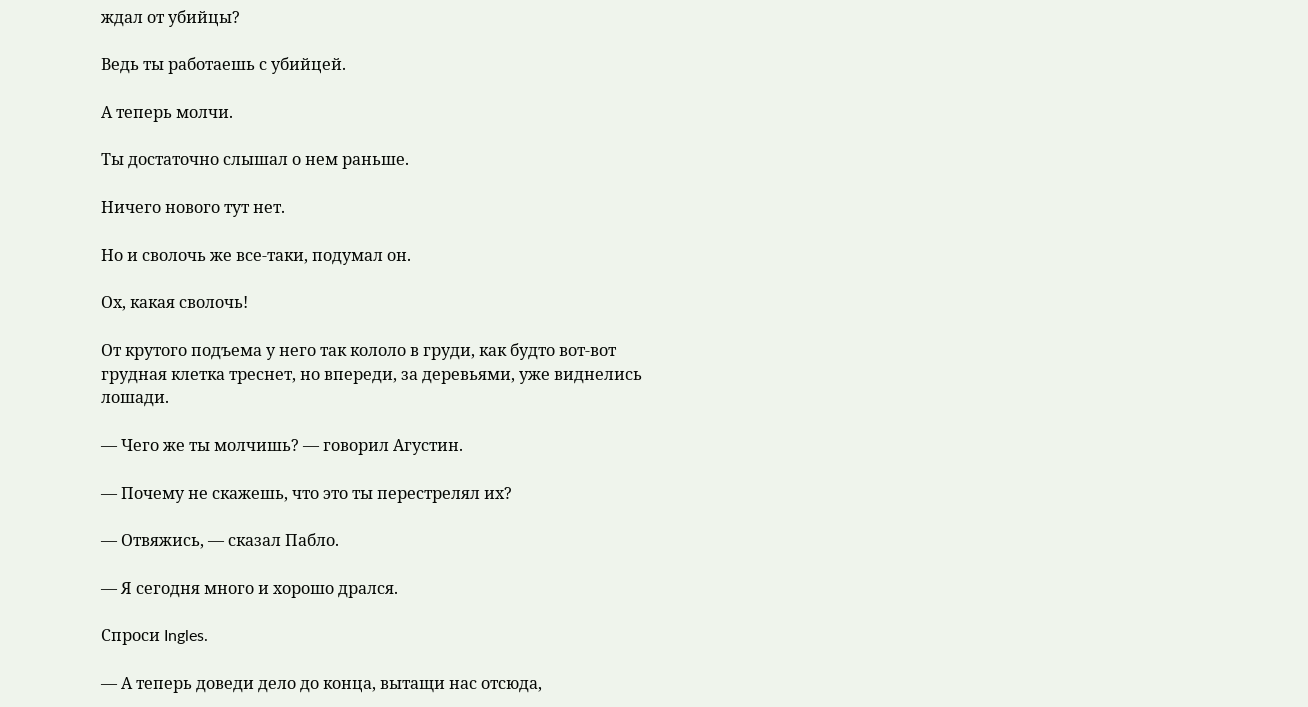ждал от убийцы?

Ведь ты работаешь с убийцей.

А теперь молчи.

Ты достаточно слышал о нем раньше.

Ничего нового тут нет.

Но и сволочь же все-таки, подумал он.

Ох, какая сволочь!

От крутого подъема у него так кололо в груди, как будто вот-вот грудная клетка треснет, но впереди, за деревьями, уже виднелись лошади.

— Чего же ты молчишь? — говорил Агустин.

— Почему не скажешь, что это ты перестрелял их?

— Отвяжись, — сказал Пабло.

— Я сегодня много и хорошо дрался.

Спроси Ingles.

— А теперь доведи дело до конца, вытащи нас отсюда,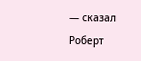— сказал Роберт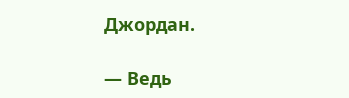Джордан.

— Ведь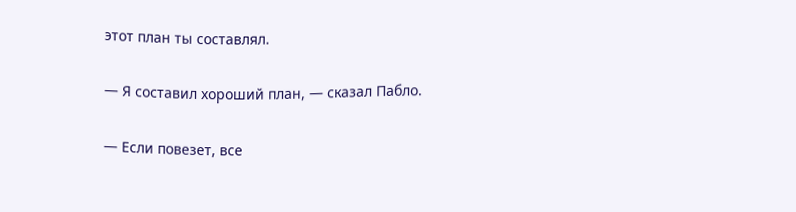этот план ты составлял.

— Я составил хороший план, — сказал Пабло.

— Если повезет, все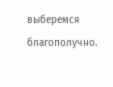выберемся благополучно.